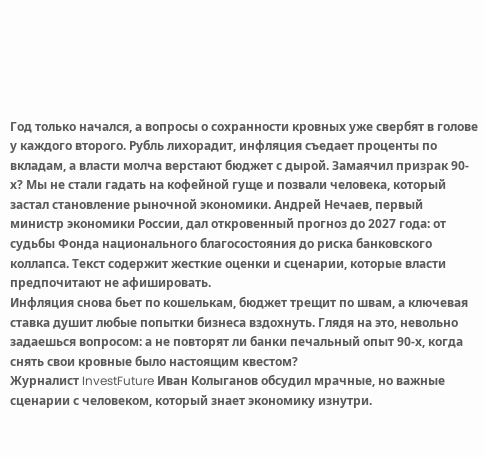Год только начался, а вопросы о сохранности кровных уже свербят в голове у каждого второго. Рубль лихорадит, инфляция съедает проценты по вкладам, а власти молча верстают бюджет с дырой. Замаячил призрак 90-х? Мы не стали гадать на кофейной гуще и позвали человека, который застал становление рыночной экономики. Андрей Нечаев, первый министр экономики России, дал откровенный прогноз до 2027 года: от судьбы Фонда национального благосостояния до риска банковского коллапса. Текст содержит жесткие оценки и сценарии, которые власти предпочитают не афишировать.
Инфляция снова бьет по кошелькам, бюджет трещит по швам, а ключевая ставка душит любые попытки бизнеса вздохнуть. Глядя на это, невольно задаешься вопросом: а не повторят ли банки печальный опыт 90-х, когда снять свои кровные было настоящим квестом?
Журналист InvestFuture Иван Колыганов обсудил мрачные, но важные сценарии с человеком, который знает экономику изнутри.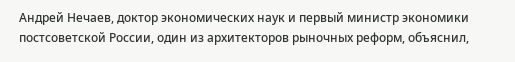Андрей Нечаев, доктор экономических наук и первый министр экономики постсоветской России, один из архитекторов рыночных реформ, объяснил,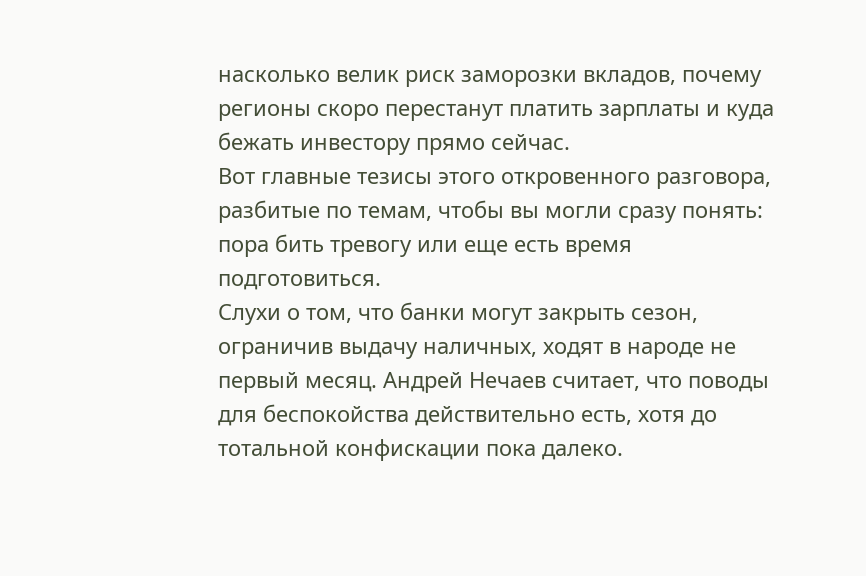насколько велик риск заморозки вкладов, почему регионы скоро перестанут платить зарплаты и куда бежать инвестору прямо сейчас.
Вот главные тезисы этого откровенного разговора, разбитые по темам, чтобы вы могли сразу понять: пора бить тревогу или еще есть время подготовиться.
Слухи о том, что банки могут закрыть сезон, ограничив выдачу наличных, ходят в народе не первый месяц. Андрей Нечаев считает, что поводы для беспокойства действительно есть, хотя до тотальной конфискации пока далеко.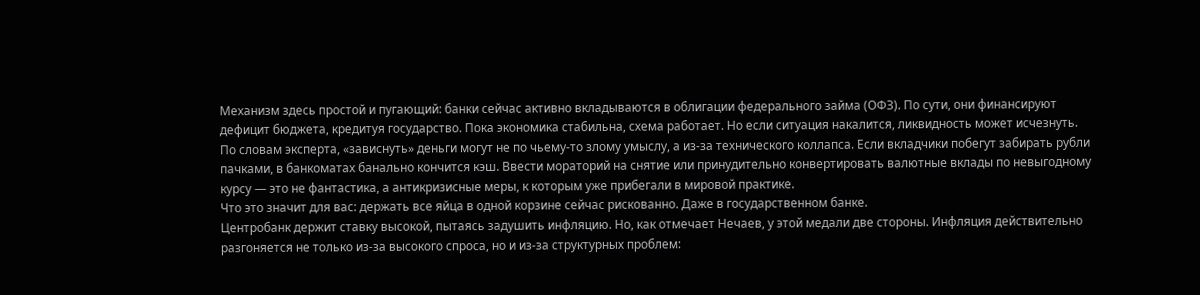Механизм здесь простой и пугающий: банки сейчас активно вкладываются в облигации федерального займа (ОФЗ). По сути, они финансируют дефицит бюджета, кредитуя государство. Пока экономика стабильна, схема работает. Но если ситуация накалится, ликвидность может исчезнуть.
По словам эксперта, «зависнуть» деньги могут не по чьему-то злому умыслу, а из-за технического коллапса. Если вкладчики побегут забирать рубли пачками, в банкоматах банально кончится кэш. Ввести мораторий на снятие или принудительно конвертировать валютные вклады по невыгодному курсу — это не фантастика, а антикризисные меры, к которым уже прибегали в мировой практике.
Что это значит для вас: держать все яйца в одной корзине сейчас рискованно. Даже в государственном банке.
Центробанк держит ставку высокой, пытаясь задушить инфляцию. Но, как отмечает Нечаев, у этой медали две стороны. Инфляция действительно разгоняется не только из-за высокого спроса, но и из-за структурных проблем: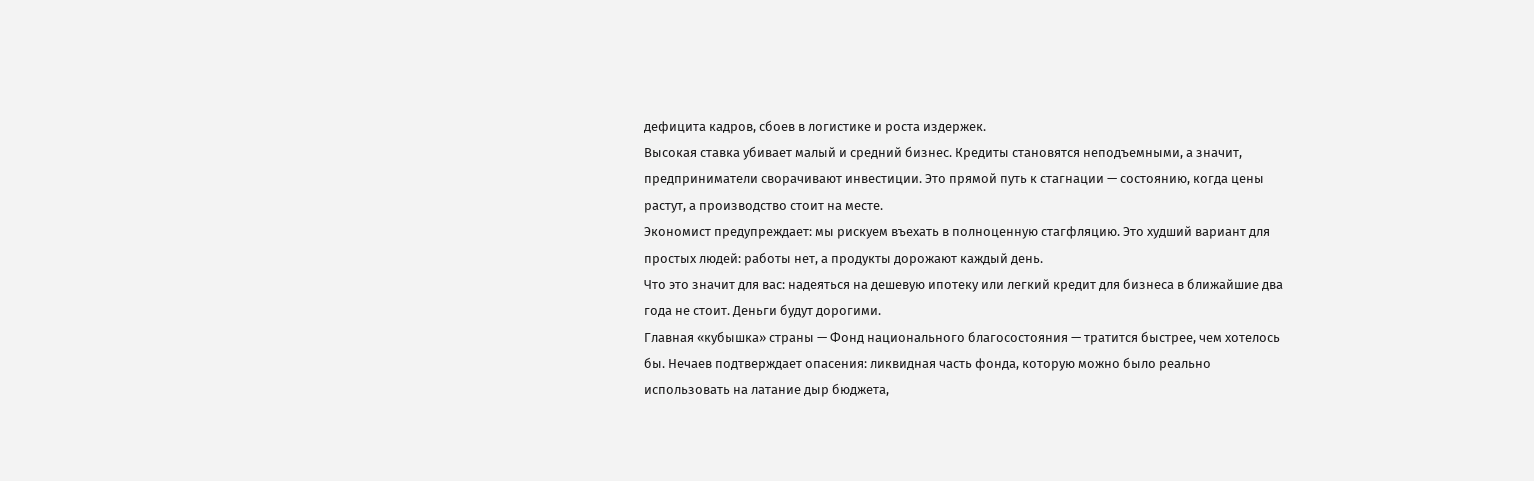дефицита кадров, сбоев в логистике и роста издержек.
Высокая ставка убивает малый и средний бизнес. Кредиты становятся неподъемными, а значит, предприниматели сворачивают инвестиции. Это прямой путь к стагнации — состоянию, когда цены растут, а производство стоит на месте.
Экономист предупреждает: мы рискуем въехать в полноценную стагфляцию. Это худший вариант для простых людей: работы нет, а продукты дорожают каждый день.
Что это значит для вас: надеяться на дешевую ипотеку или легкий кредит для бизнеса в ближайшие два года не стоит. Деньги будут дорогими.
Главная «кубышка» страны — Фонд национального благосостояния — тратится быстрее, чем хотелось бы. Нечаев подтверждает опасения: ликвидная часть фонда, которую можно было реально использовать на латание дыр бюджета,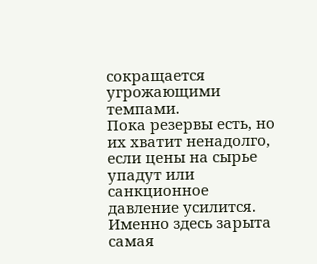сокращается угрожающими темпами.
Пока резервы есть, но их хватит ненадолго, если цены на сырье упадут или санкционное давление усилится. Именно здесь зарыта самая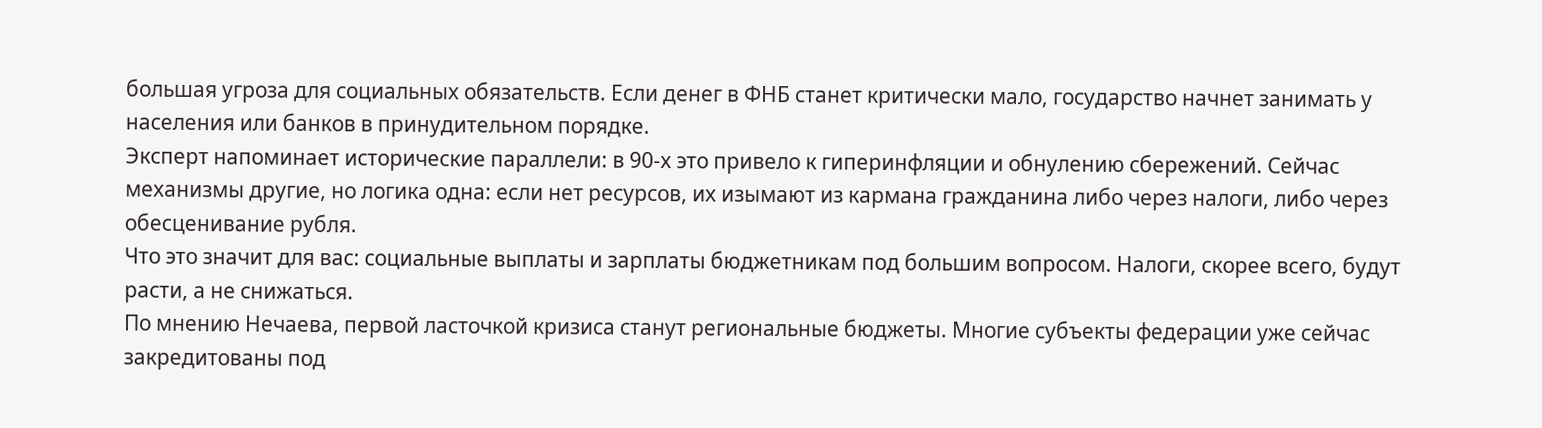большая угроза для социальных обязательств. Если денег в ФНБ станет критически мало, государство начнет занимать у населения или банков в принудительном порядке.
Эксперт напоминает исторические параллели: в 90-х это привело к гиперинфляции и обнулению сбережений. Сейчас механизмы другие, но логика одна: если нет ресурсов, их изымают из кармана гражданина либо через налоги, либо через обесценивание рубля.
Что это значит для вас: социальные выплаты и зарплаты бюджетникам под большим вопросом. Налоги, скорее всего, будут расти, а не снижаться.
По мнению Нечаева, первой ласточкой кризиса станут региональные бюджеты. Многие субъекты федерации уже сейчас закредитованы под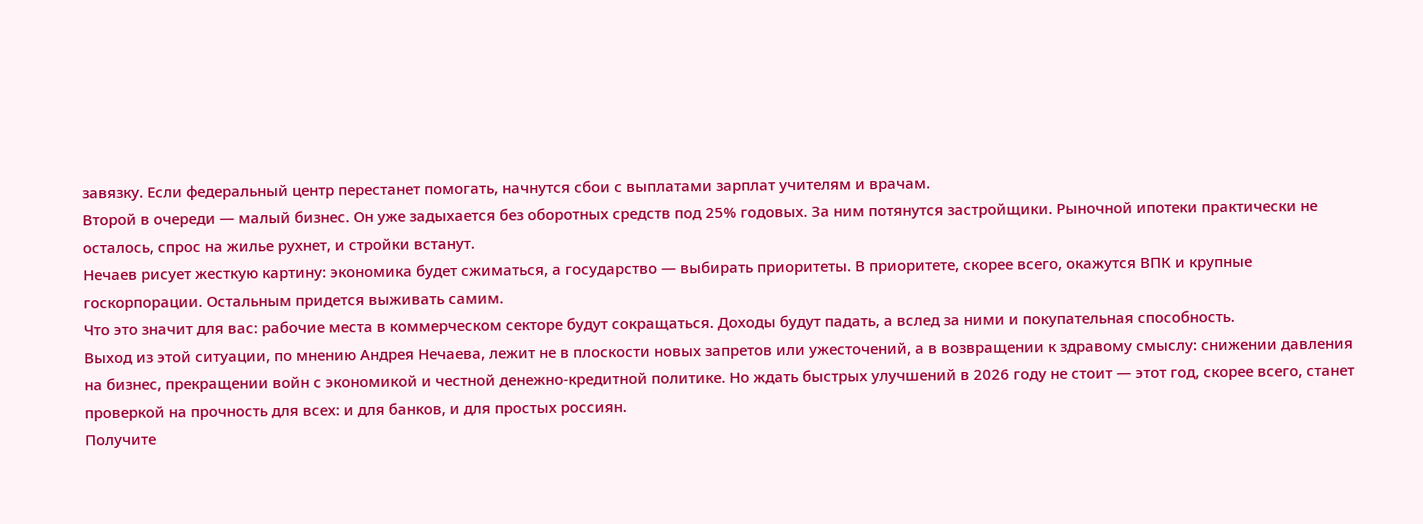завязку. Если федеральный центр перестанет помогать, начнутся сбои с выплатами зарплат учителям и врачам.
Второй в очереди — малый бизнес. Он уже задыхается без оборотных средств под 25% годовых. За ним потянутся застройщики. Рыночной ипотеки практически не осталось, спрос на жилье рухнет, и стройки встанут.
Нечаев рисует жесткую картину: экономика будет сжиматься, а государство — выбирать приоритеты. В приоритете, скорее всего, окажутся ВПК и крупные госкорпорации. Остальным придется выживать самим.
Что это значит для вас: рабочие места в коммерческом секторе будут сокращаться. Доходы будут падать, а вслед за ними и покупательная способность.
Выход из этой ситуации, по мнению Андрея Нечаева, лежит не в плоскости новых запретов или ужесточений, а в возвращении к здравому смыслу: снижении давления на бизнес, прекращении войн с экономикой и честной денежно-кредитной политике. Но ждать быстрых улучшений в 2026 году не стоит — этот год, скорее всего, станет проверкой на прочность для всех: и для банков, и для простых россиян.
Получите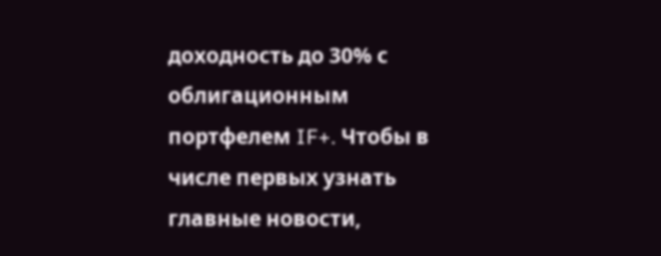доходность до 30% с облигационным портфелем IF+. Чтобы в числе первых узнать главные новости,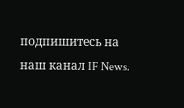подпишитесь на наш канал IF News.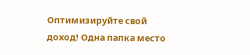Оптимизируйте свой доход! Одна папка место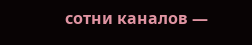сотни каналов —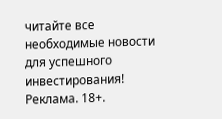читайте все необходимые новости для успешного инвестирования!
Реклама. 18+.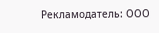Рекламодатель: ООО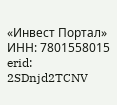«Инвест Портал» ИНН: 7801558015 erid: 2SDnjd2TCNV